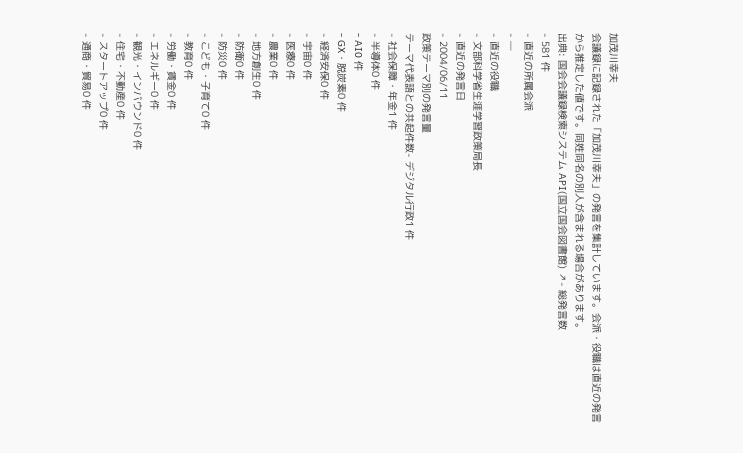加茂川幸夫
会議録に記録された「加茂川幸夫」の発言を集計しています。会派・役職は直近の発言から推定した値です。同姓同名の別人が含まれる場合があります。
出典: 国会会議録検索システム API(国立国会図書館) ↗- 総発言数
- 581 件
- 直近の所属会派
- —
- 直近の役職
- 文部科学省生涯学習政策局長
- 直近の発言日
- 2004/06/11
政策テーマ別の発言量
テーマ代表語との共起件数- デジタル行政1 件
- 社会保障・年金1 件
- 半導体0 件
- AI0 件
- GX・脱炭素0 件
- 経済安保0 件
- 宇宙0 件
- 医療0 件
- 農業0 件
- 地方創生0 件
- 防衛0 件
- 防災0 件
- こども・子育て0 件
- 教育0 件
- 労働・賃金0 件
- エネルギー0 件
- 観光・インバウンド0 件
- 住宅・不動産0 件
- スタートアップ0 件
- 通商・貿易0 件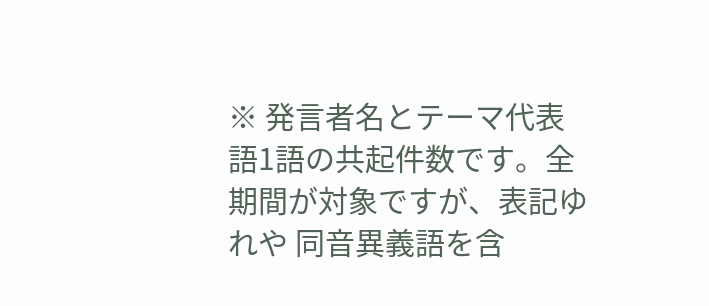※ 発言者名とテーマ代表語1語の共起件数です。全期間が対象ですが、表記ゆれや 同音異義語を含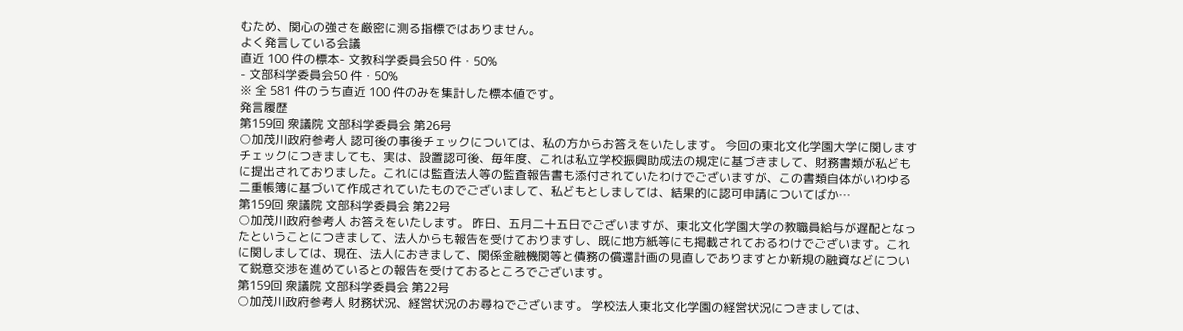むため、関心の強さを厳密に測る指標ではありません。
よく発言している会議
直近 100 件の標本- 文教科学委員会50 件・50%
- 文部科学委員会50 件・50%
※ 全 581 件のうち直近 100 件のみを集計した標本値です。
発言履歴
第159回 衆議院 文部科学委員会 第26号
○加茂川政府参考人 認可後の事後チェックについては、私の方からお答えをいたします。 今回の東北文化学園大学に関しますチェックにつきましても、実は、設置認可後、毎年度、これは私立学校振興助成法の規定に基づきまして、財務書類が私どもに提出されておりました。これには監査法人等の監査報告書も添付されていたわけでございますが、この書類自体がいわゆる二重帳簿に基づいて作成されていたものでございまして、私どもとしましては、結果的に認可申請についてばか…
第159回 衆議院 文部科学委員会 第22号
○加茂川政府参考人 お答えをいたします。 昨日、五月二十五日でございますが、東北文化学園大学の教職員給与が遅配となったということにつきまして、法人からも報告を受けておりますし、既に地方紙等にも掲載されておるわけでございます。これに関しましては、現在、法人におきまして、関係金融機関等と債務の償還計画の見直しでありますとか新規の融資などについて鋭意交渉を進めているとの報告を受けておるところでございます。
第159回 衆議院 文部科学委員会 第22号
○加茂川政府参考人 財務状況、経営状況のお尋ねでございます。 学校法人東北文化学園の経営状況につきましては、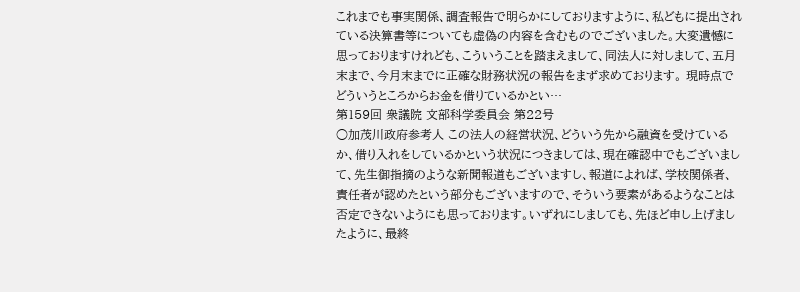これまでも事実関係、調査報告で明らかにしておりますように、私どもに提出されている決算書等についても虚偽の内容を含むものでございました。大変遺憾に思っておりますけれども、こういうことを踏まえまして、同法人に対しまして、五月末まで、今月末までに正確な財務状況の報告をまず求めております。 現時点でどういうところからお金を借りているかとい…
第159回 衆議院 文部科学委員会 第22号
○加茂川政府参考人 この法人の経営状況、どういう先から融資を受けているか、借り入れをしているかという状況につきましては、現在確認中でもございまして、先生御指摘のような新聞報道もございますし、報道によれば、学校関係者、責任者が認めたという部分もございますので、そういう要素があるようなことは否定できないようにも思っております。いずれにしましても、先ほど申し上げましたように、最終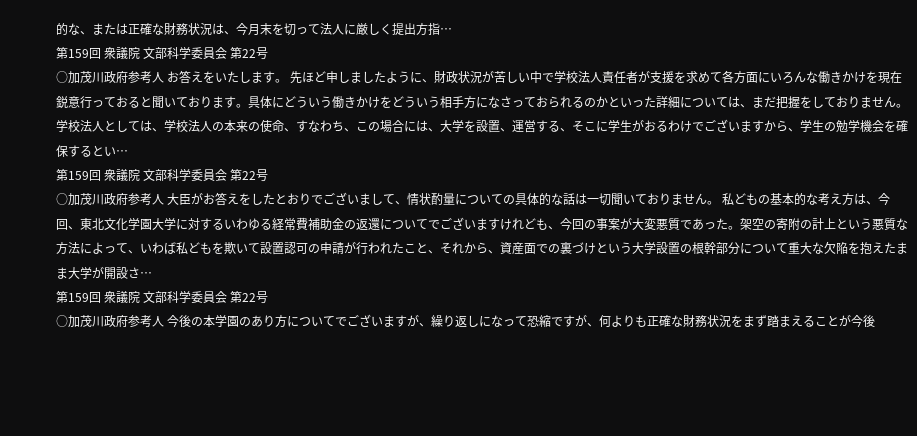的な、または正確な財務状況は、今月末を切って法人に厳しく提出方指…
第159回 衆議院 文部科学委員会 第22号
○加茂川政府参考人 お答えをいたします。 先ほど申しましたように、財政状況が苦しい中で学校法人責任者が支援を求めて各方面にいろんな働きかけを現在鋭意行っておると聞いております。具体にどういう働きかけをどういう相手方になさっておられるのかといった詳細については、まだ把握をしておりません。 学校法人としては、学校法人の本来の使命、すなわち、この場合には、大学を設置、運営する、そこに学生がおるわけでございますから、学生の勉学機会を確保するとい…
第159回 衆議院 文部科学委員会 第22号
○加茂川政府参考人 大臣がお答えをしたとおりでございまして、情状酌量についての具体的な話は一切聞いておりません。 私どもの基本的な考え方は、今回、東北文化学園大学に対するいわゆる経常費補助金の返還についてでございますけれども、今回の事案が大変悪質であった。架空の寄附の計上という悪質な方法によって、いわば私どもを欺いて設置認可の申請が行われたこと、それから、資産面での裏づけという大学設置の根幹部分について重大な欠陥を抱えたまま大学が開設さ…
第159回 衆議院 文部科学委員会 第22号
○加茂川政府参考人 今後の本学園のあり方についてでございますが、繰り返しになって恐縮ですが、何よりも正確な財務状況をまず踏まえることが今後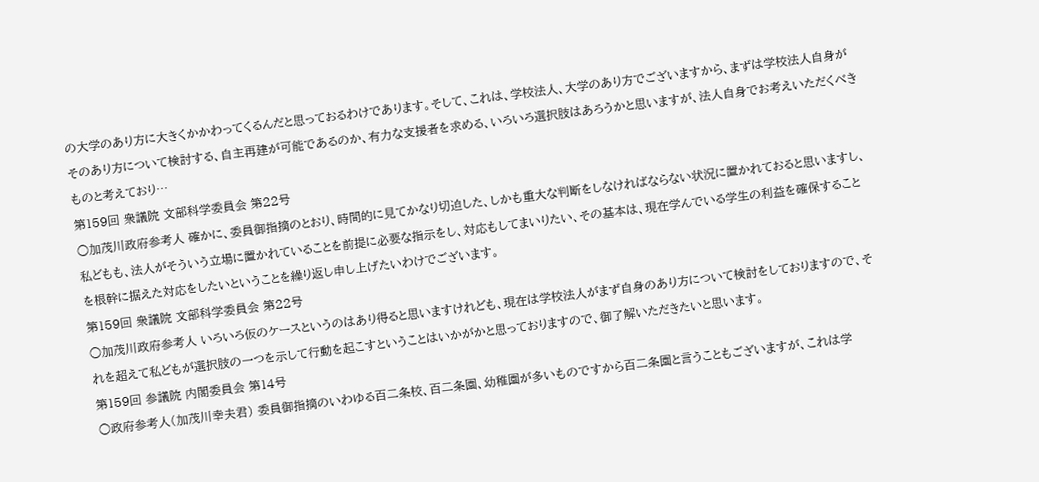の大学のあり方に大きくかかわってくるんだと思っておるわけであります。そして、これは、学校法人、大学のあり方でございますから、まずは学校法人自身がそのあり方について検討する、自主再建が可能であるのか、有力な支援者を求める、いろいろ選択肢はあろうかと思いますが、法人自身でお考えいただくべきものと考えており…
第159回 衆議院 文部科学委員会 第22号
○加茂川政府参考人 確かに、委員御指摘のとおり、時間的に見てかなり切迫した、しかも重大な判断をしなければならない状況に置かれておると思いますし、私どもも、法人がそういう立場に置かれていることを前提に必要な指示をし、対応もしてまいりたい、その基本は、現在学んでいる学生の利益を確保することを根幹に据えた対応をしたいということを繰り返し申し上げたいわけでございます。
第159回 衆議院 文部科学委員会 第22号
○加茂川政府参考人 いろいろ仮のケースというのはあり得ると思いますけれども、現在は学校法人がまず自身のあり方について検討をしておりますので、それを超えて私どもが選択肢の一つを示して行動を起こすということはいかがかと思っておりますので、御了解いただきたいと思います。
第159回 参議院 内閣委員会 第14号
○政府参考人(加茂川幸夫君) 委員御指摘のいわゆる百二条校、百二条園、幼稚園が多いものですから百二条園と言うこともございますが、これは学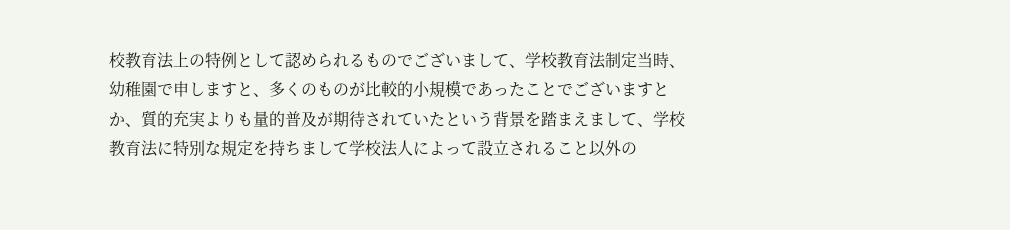校教育法上の特例として認められるものでございまして、学校教育法制定当時、幼稚園で申しますと、多くのものが比較的小規模であったことでございますとか、質的充実よりも量的普及が期待されていたという背景を踏まえまして、学校教育法に特別な規定を持ちまして学校法人によって設立されること以外の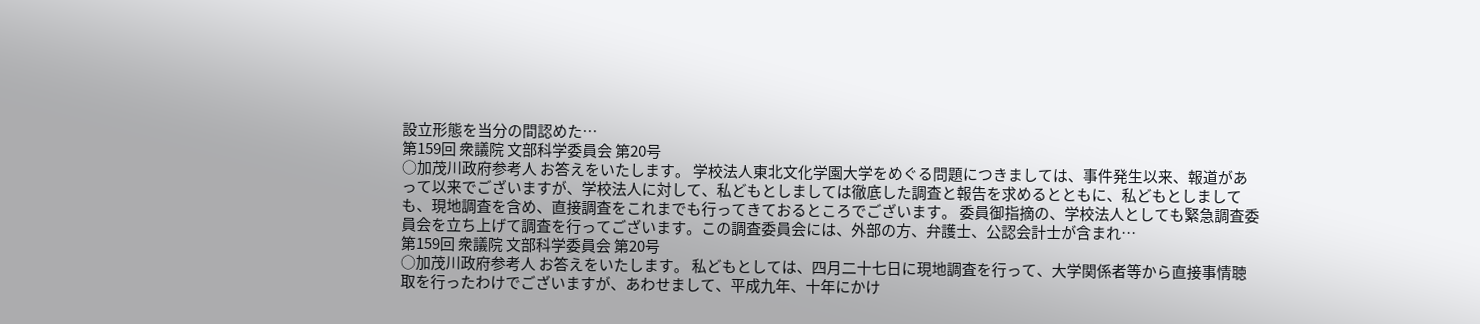設立形態を当分の間認めた…
第159回 衆議院 文部科学委員会 第20号
○加茂川政府参考人 お答えをいたします。 学校法人東北文化学園大学をめぐる問題につきましては、事件発生以来、報道があって以来でございますが、学校法人に対して、私どもとしましては徹底した調査と報告を求めるとともに、私どもとしましても、現地調査を含め、直接調査をこれまでも行ってきておるところでございます。 委員御指摘の、学校法人としても緊急調査委員会を立ち上げて調査を行ってございます。この調査委員会には、外部の方、弁護士、公認会計士が含まれ…
第159回 衆議院 文部科学委員会 第20号
○加茂川政府参考人 お答えをいたします。 私どもとしては、四月二十七日に現地調査を行って、大学関係者等から直接事情聴取を行ったわけでございますが、あわせまして、平成九年、十年にかけ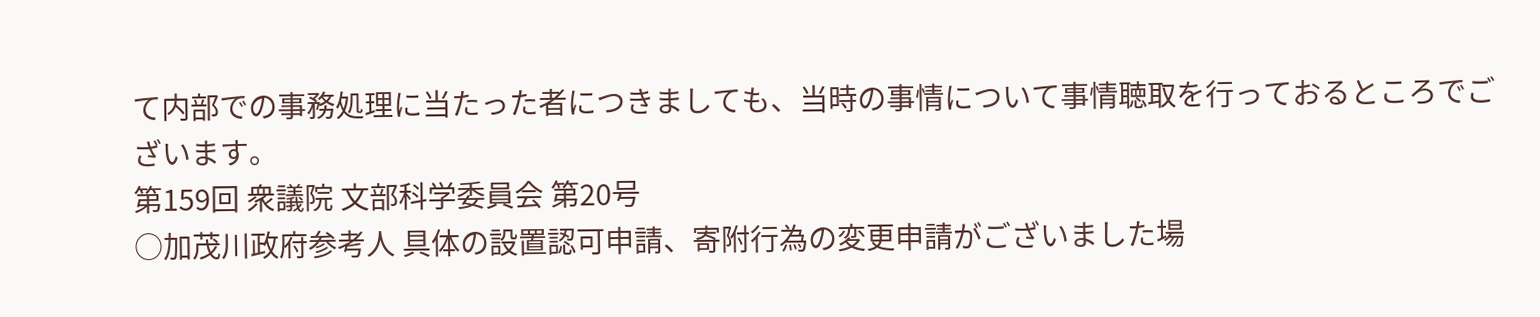て内部での事務処理に当たった者につきましても、当時の事情について事情聴取を行っておるところでございます。
第159回 衆議院 文部科学委員会 第20号
○加茂川政府参考人 具体の設置認可申請、寄附行為の変更申請がございました場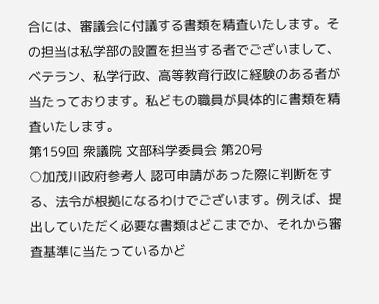合には、審議会に付議する書類を精査いたします。その担当は私学部の設置を担当する者でございまして、ベテラン、私学行政、高等教育行政に経験のある者が当たっております。私どもの職員が具体的に書類を精査いたします。
第159回 衆議院 文部科学委員会 第20号
○加茂川政府参考人 認可申請があった際に判断をする、法令が根拠になるわけでございます。例えば、提出していただく必要な書類はどこまでか、それから審査基準に当たっているかど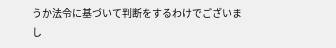うか法令に基づいて判断をするわけでございまし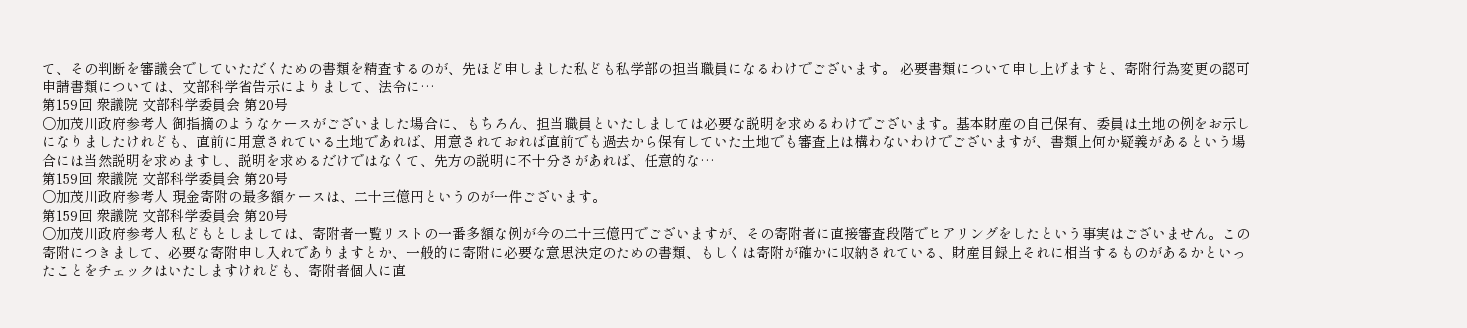て、その判断を審議会でしていただくための書類を精査するのが、先ほど申しました私ども私学部の担当職員になるわけでございます。 必要書類について申し上げますと、寄附行為変更の認可申請書類については、文部科学省告示によりまして、法令に…
第159回 衆議院 文部科学委員会 第20号
○加茂川政府参考人 御指摘のようなケースがございました場合に、もちろん、担当職員といたしましては必要な説明を求めるわけでございます。基本財産の自己保有、委員は土地の例をお示しになりましたけれども、直前に用意されている土地であれば、用意されておれば直前でも過去から保有していた土地でも審査上は構わないわけでございますが、書類上何か疑義があるという場合には当然説明を求めますし、説明を求めるだけではなくて、先方の説明に不十分さがあれば、任意的な…
第159回 衆議院 文部科学委員会 第20号
○加茂川政府参考人 現金寄附の最多額ケースは、二十三億円というのが一件ございます。
第159回 衆議院 文部科学委員会 第20号
○加茂川政府参考人 私どもとしましては、寄附者一覧リストの一番多額な例が今の二十三億円でございますが、その寄附者に直接審査段階でヒアリングをしたという事実はございません。この寄附につきまして、必要な寄附申し入れでありますとか、一般的に寄附に必要な意思決定のための書類、もしくは寄附が確かに収納されている、財産目録上それに相当するものがあるかといったことをチェックはいたしますけれども、寄附者個人に直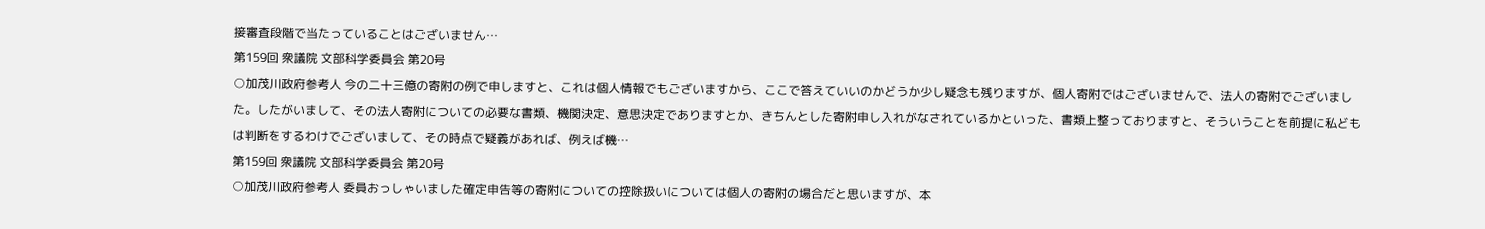接審査段階で当たっていることはございません…
第159回 衆議院 文部科学委員会 第20号
○加茂川政府参考人 今の二十三億の寄附の例で申しますと、これは個人情報でもございますから、ここで答えていいのかどうか少し疑念も残りますが、個人寄附ではございませんで、法人の寄附でございました。したがいまして、その法人寄附についての必要な書類、機関決定、意思決定でありますとか、きちんとした寄附申し入れがなされているかといった、書類上整っておりますと、そういうことを前提に私どもは判断をするわけでございまして、その時点で疑義があれば、例えば機…
第159回 衆議院 文部科学委員会 第20号
○加茂川政府参考人 委員おっしゃいました確定申告等の寄附についての控除扱いについては個人の寄附の場合だと思いますが、本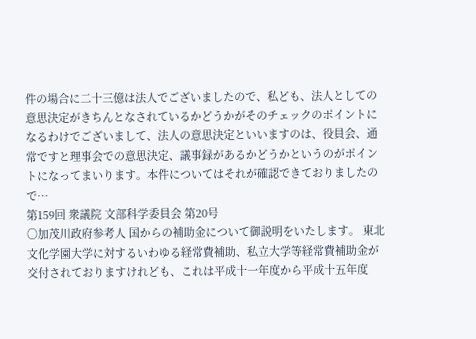件の場合に二十三億は法人でございましたので、私ども、法人としての意思決定がきちんとなされているかどうかがそのチェックのポイントになるわけでございまして、法人の意思決定といいますのは、役員会、通常ですと理事会での意思決定、議事録があるかどうかというのがポイントになってまいります。本件についてはそれが確認できておりましたので…
第159回 衆議院 文部科学委員会 第20号
○加茂川政府参考人 国からの補助金について御説明をいたします。 東北文化学園大学に対するいわゆる経常費補助、私立大学等経常費補助金が交付されておりますけれども、これは平成十一年度から平成十五年度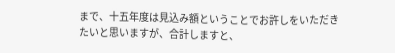まで、十五年度は見込み額ということでお許しをいただきたいと思いますが、合計しますと、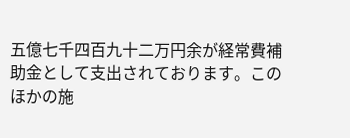五億七千四百九十二万円余が経常費補助金として支出されております。このほかの施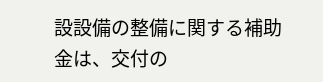設設備の整備に関する補助金は、交付の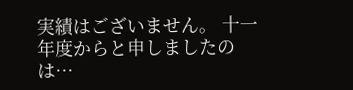実績はございません。 十一年度からと申しましたのは…